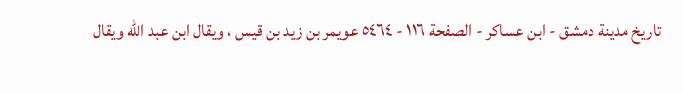تاريخ مدينة دمشق - ابن عساكر - الصفحة ١١٦ - ٥٤٦٤ عويمر بن زيد بن قيس ، ويقال ابن عبد الله ويقال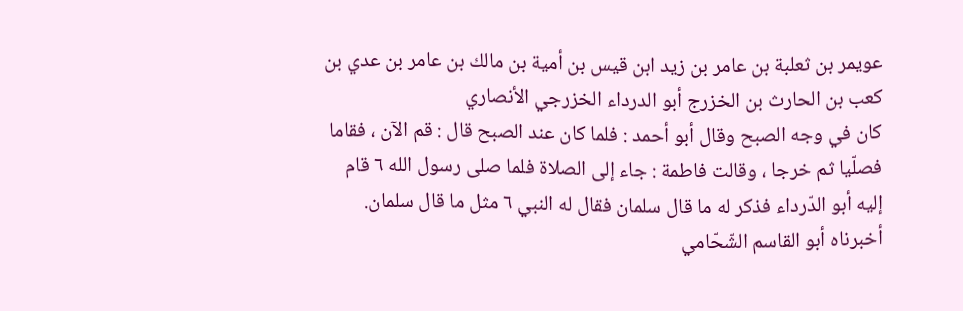عويمر بن ثعلبة بن عامر بن زيد ابن قيس بن أمية بن مالك بن عامر بن عدي بن كعب بن الحارث بن الخزرج أبو الدرداء الخزرجي الأنصاري
كان في وجه الصبح وقال أبو أحمد : فلما كان عند الصبح قال : قم الآن ، فقاما فصلّيا ثم خرجا ، وقالت فاطمة : جاء إلى الصلاة فلما صلى رسول الله ٦ قام إليه أبو الدّرداء فذكر له ما قال سلمان فقال له النبي ٦ مثل ما قال سلمان.
أخبرناه أبو القاسم الشّحّامي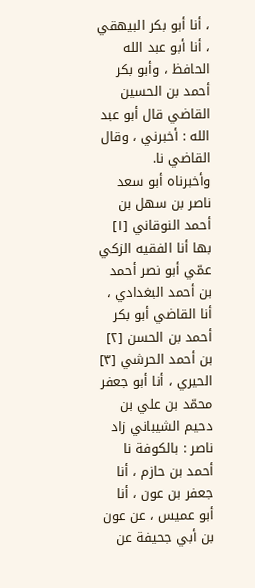، أنا أبو بكر البيهقي ، أنا أبو عبد الله الحافظ ، وأبو بكر أحمد بن الحسين القاضي قال أبو عبد الله : أخبرني ، وقال القاضي نا.
وأخبرناه أبو سعد ناصر بن سهل بن أحمد النوقاني [١] بها أنا الفقيه الزكي عمّي أبو نصر أحمد بن أحمد البغدادي ، أنا القاضي أبو بكر أحمد بن الحسن [٢] بن أحمد الحرشي [٣] الحيري ، أنا أبو جعفر محمّد بن علي بن دحيم الشيباني زاد ناصر : بالكوفة نا أحمد بن حازم ، أنا جعفر بن عون ، أنا أبو عميس ، عن عون بن أبي جحيفة عن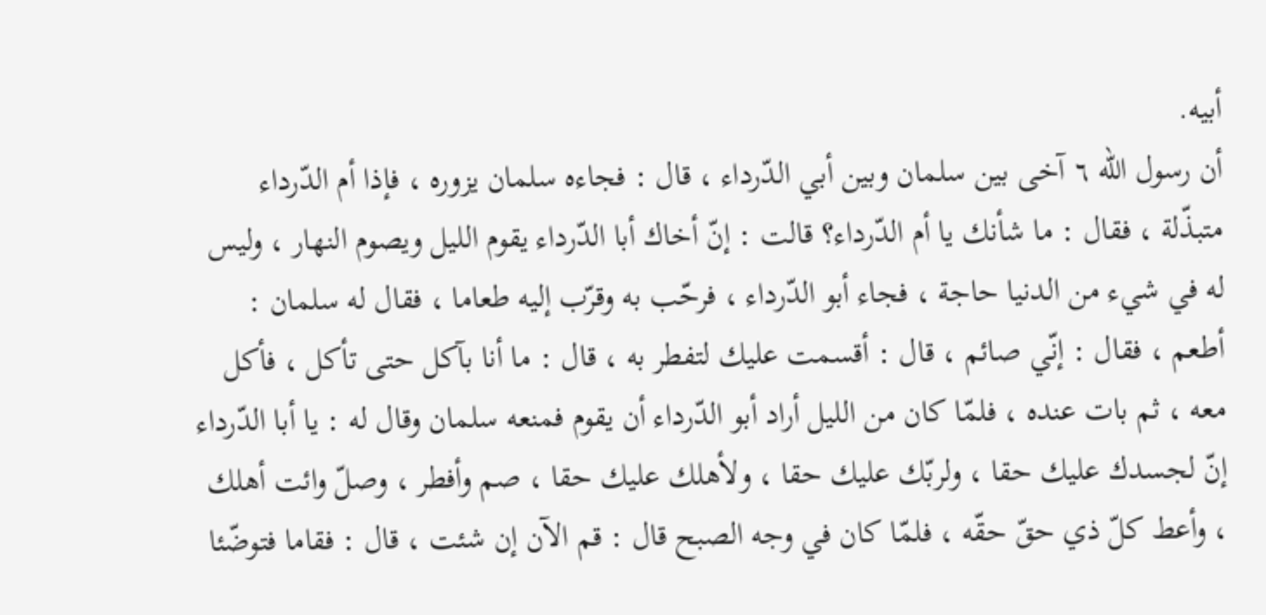أبيه.
أن رسول الله ٦ آخى بين سلمان وبين أبي الدّرداء ، قال : فجاءه سلمان يزوره ، فإذا أم الدّرداء متبذّلة ، فقال : ما شأنك يا أم الدّرداء؟ قالت : إنّ أخاك أبا الدّرداء يقوم الليل ويصوم النهار ، وليس له في شيء من الدنيا حاجة ، فجاء أبو الدّرداء ، فرحّب به وقرّب إليه طعاما ، فقال له سلمان : أطعم ، فقال : إنّي صائم ، قال : أقسمت عليك لتفطر به ، قال : ما أنا بآكل حتى تأكل ، فأكل معه ، ثم بات عنده ، فلمّا كان من الليل أراد أبو الدّرداء أن يقوم فمنعه سلمان وقال له : يا أبا الدّرداء إنّ لجسدك عليك حقا ، ولربّك عليك حقا ، ولأهلك عليك حقا ، صم وأفطر ، وصلّ وائت أهلك ، وأعط كلّ ذي حقّ حقّه ، فلمّا كان في وجه الصبح قال : قم الآن إن شئت ، قال : فقاما فتوضّئا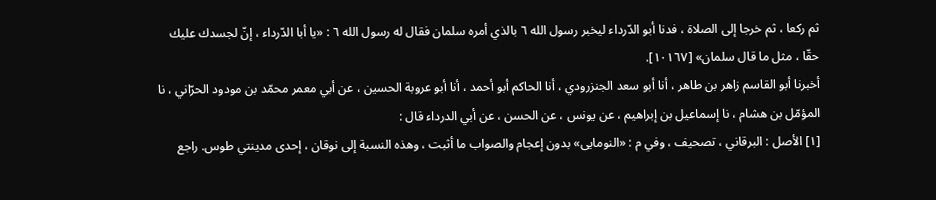ثم ركعا ، ثم خرجا إلى الصلاة ، فدنا أبو الدّرداء ليخبر رسول الله ٦ بالذي أمره سلمان فقال له رسول الله ٦ : «يا أبا الدّرداء ، إنّ لجسدك عليك حقّا ، مثل ما قال سلمان» [١٠١٦٧].
أخبرنا أبو القاسم زاهر بن طاهر ، أنا أبو سعد الجنزرودي ، أنا الحاكم أبو أحمد ، أنا أبو عروبة الحسين ، عن أبي معمر محمّد بن مودود الحرّاني ، نا المؤمّل بن هشام ، نا إسماعيل بن إبراهيم ، عن يونس ، عن الحسن ، عن أبي الدرداء قال :
[١] الأصل : البرقاني ، تصحيف ، وفي م : «النومايى» بدون إعجام والصواب ما أثبت ، وهذه النسبة إلى نوقان ، إحدى مدينتي طوس. راجع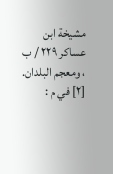مشيخة ابن عساكر ٢٢٩ / ب ، ومعجم البلدان.
[٢] في م :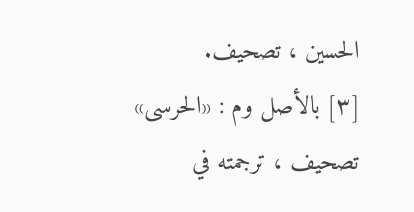الحسين ، تصحيف.
[٣] بالأصل وم : «الحرسى» تصحيف ، ترجمته في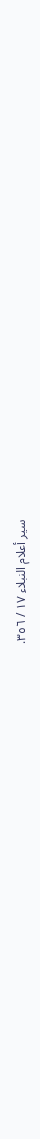سير أعلام النبلاء ١٧ / ٣٥٦.